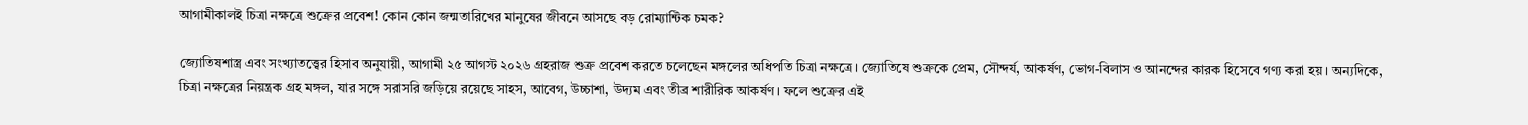আগামীকালই চিত্রা নক্ষত্রে শুক্রের প্রবেশ! কোন কোন জন্মতারিখের মানুষের জীবনে আসছে বড় রোম্যান্টিক চমক?

জ্যোতিষশাস্ত্র এবং সংখ্যাতত্ত্বের হিসাব অনুযায়ী, আগামী ২৫ আগস্ট ২০২৬ গ্রহরাজ শুক্র প্রবেশ করতে চলেছেন মঙ্গলের অধিপতি চিত্রা নক্ষত্রে। জ্যোতিষে শুক্রকে প্রেম, সৌন্দর্য, আকর্ষণ, ভোগ-বিলাস ও আনন্দের কারক হিসেবে গণ্য করা হয়। অন্যদিকে, চিত্রা নক্ষত্রের নিয়ন্ত্রক গ্রহ মঙ্গল, যার সঙ্গে সরাসরি জড়িয়ে রয়েছে সাহস, আবেগ, উচ্চাশা, উদ্যম এবং তীব্র শারীরিক আকর্ষণ। ফলে শুক্রের এই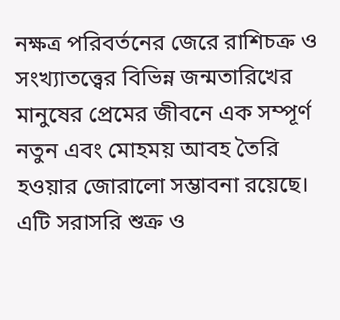নক্ষত্র পরিবর্তনের জেরে রাশিচক্র ও সংখ্যাতত্ত্বের বিভিন্ন জন্মতারিখের মানুষের প্রেমের জীবনে এক সম্পূর্ণ নতুন এবং মোহময় আবহ তৈরি হওয়ার জোরালো সম্ভাবনা রয়েছে। এটি সরাসরি শুক্র ও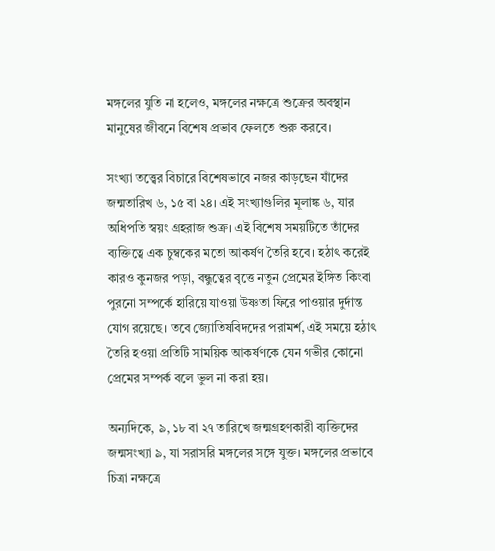মঙ্গলের যুতি না হলেও, মঙ্গলের নক্ষত্রে শুক্রের অবস্থান মানুষের জীবনে বিশেষ প্রভাব ফেলতে শুরু করবে।

সংখ্যা তত্ত্বের বিচারে বিশেষভাবে নজর কাড়ছেন যাঁদের জন্মতারিখ ৬, ১৫ বা ২৪। এই সংখ্যাগুলির মূলাঙ্ক ৬, যার অধিপতি স্বয়ং গ্রহরাজ শুক্র। এই বিশেষ সময়টিতে তাঁদের ব্যক্তিত্বে এক চুম্বকের মতো আকর্ষণ তৈরি হবে। হঠাৎ করেই কারও কুনজর পড়া, বন্ধুত্বের বৃত্তে নতুন প্রেমের ইঙ্গিত কিংবা পুরনো সম্পর্কে হারিয়ে যাওয়া উষ্ণতা ফিরে পাওয়ার দুর্দান্ত যোগ রয়েছে। তবে জ্যোতিষবিদদের পরামর্শ, এই সময়ে হঠাৎ তৈরি হওয়া প্রতিটি সাময়িক আকর্ষণকে যেন গভীর কোনো প্রেমের সম্পর্ক বলে ভুল না করা হয়।

অন্যদিকে, ৯, ১৮ বা ২৭ তারিখে জন্মগ্রহণকারী ব্যক্তিদের জন্মসংখ্যা ৯, যা সরাসরি মঙ্গলের সঙ্গে যুক্ত। মঙ্গলের প্রভাবে চিত্রা নক্ষত্রে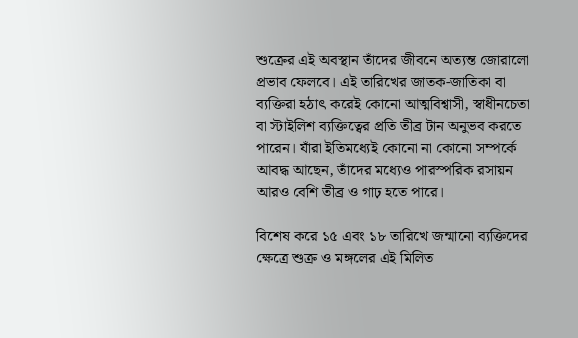শুক্রের এই অবস্থান তাঁদের জীবনে অত্যন্ত জোরালো প্রভাব ফেলবে। এই তারিখের জাতক-জাতিকা বা ব্যক্তিরা হঠাৎ করেই কোনো আত্মবিশ্বাসী, স্বাধীনচেতা বা স্টাইলিশ ব্যক্তিত্বের প্রতি তীব্র টান অনুভব করতে পারেন। যাঁরা ইতিমধ্যেই কোনো না কোনো সম্পর্কে আবদ্ধ আছেন, তাঁদের মধ্যেও পারস্পরিক রসায়ন আরও বেশি তীব্র ও গাঢ় হতে পারে।

বিশেষ করে ১৫ এবং ১৮ তারিখে জন্মানো ব্যক্তিদের ক্ষেত্রে শুক্র ও মঙ্গলের এই মিলিত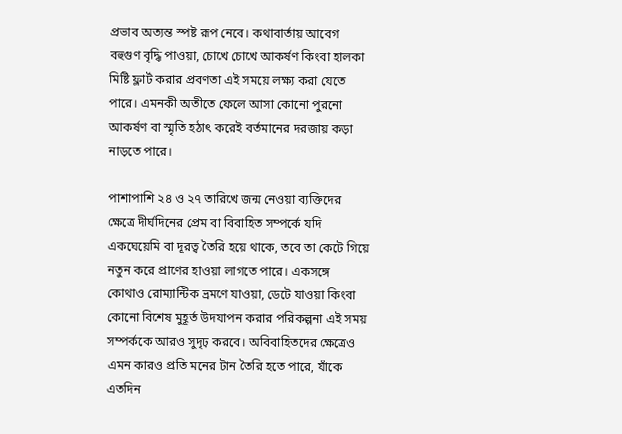প্রভাব অত্যন্ত স্পষ্ট রূপ নেবে। কথাবার্তায় আবেগ বহুগুণ বৃদ্ধি পাওয়া, চোখে চোখে আকর্ষণ কিংবা হালকা মিষ্টি ফ্লার্ট করার প্রবণতা এই সময়ে লক্ষ্য করা যেতে পারে। এমনকী অতীতে ফেলে আসা কোনো পুরনো আকর্ষণ বা স্মৃতি হঠাৎ করেই বর্তমানের দরজায় কড়া নাড়তে পারে।

পাশাপাশি ২৪ ও ২৭ তারিখে জন্ম নেওয়া ব্যক্তিদের ক্ষেত্রে দীর্ঘদিনের প্রেম বা বিবাহিত সম্পর্কে যদি একঘেয়েমি বা দূরত্ব তৈরি হয়ে থাকে, তবে তা কেটে গিয়ে নতুন করে প্রাণের হাওয়া লাগতে পারে। একসঙ্গে কোথাও রোম্যান্টিক ভ্রমণে যাওয়া, ডেটে যাওয়া কিংবা কোনো বিশেষ মুহূর্ত উদযাপন করার পরিকল্পনা এই সময় সম্পর্ককে আরও সুদৃঢ় করবে। অবিবাহিতদের ক্ষেত্রেও এমন কারও প্রতি মনের টান তৈরি হতে পারে, যাঁকে এতদিন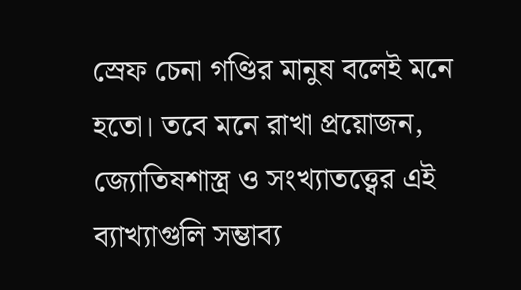স্রেফ চেনা গণ্ডির মানুষ বলেই মনে হতো। তবে মনে রাখা প্রয়োজন, জ্যোতিষশাস্ত্র ও সংখ্যাতত্ত্বের এই ব্যাখ্যাগুলি সম্ভাব্য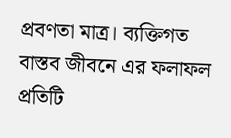প্রবণতা মাত্র। ব্যক্তিগত বাস্তব জীবনে এর ফলাফল প্রতিটি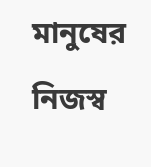মানুষের নিজস্ব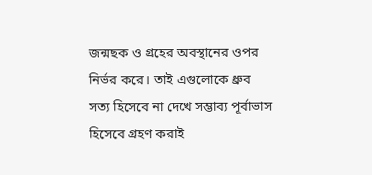জন্মছক ও গ্রহের অবস্থানের ওপর নির্ভর করে। তাই এগুলোকে ধ্রুব সত্য হিসেবে না দেখে সম্ভাব্য পূর্বাভাস হিসেবে গ্রহণ করাই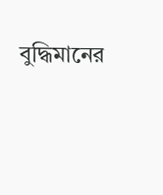বুদ্ধিমানের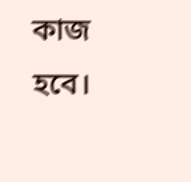কাজ হবে।